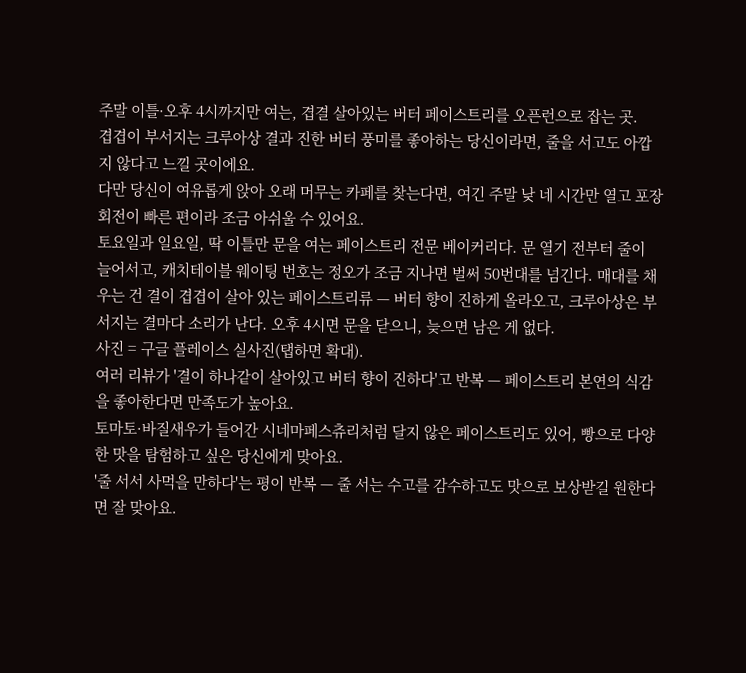주말 이틀·오후 4시까지만 여는, 겹결 살아있는 버터 페이스트리를 오픈런으로 잡는 곳.
겹겹이 부서지는 크루아상 결과 진한 버터 풍미를 좋아하는 당신이라면, 줄을 서고도 아깝지 않다고 느낄 곳이에요.
다만 당신이 여유롭게 앉아 오래 머무는 카페를 찾는다면, 여긴 주말 낮 네 시간만 열고 포장 회전이 빠른 편이라 조금 아쉬울 수 있어요.
토요일과 일요일, 딱 이틀만 문을 여는 페이스트리 전문 베이커리다. 문 열기 전부터 줄이 늘어서고, 캐치테이블 웨이팅 번호는 정오가 조금 지나면 벌써 50번대를 넘긴다. 매대를 채우는 건 결이 겹겹이 살아 있는 페이스트리류 — 버터 향이 진하게 올라오고, 크루아상은 부서지는 결마다 소리가 난다. 오후 4시면 문을 닫으니, 늦으면 남은 게 없다.
사진 = 구글 플레이스 실사진(탭하면 확대).
여러 리뷰가 '결이 하나같이 살아있고 버터 향이 진하다'고 반복 — 페이스트리 본연의 식감을 좋아한다면 만족도가 높아요.
토마토·바질새우가 들어간 시네마페스츄리처럼 달지 않은 페이스트리도 있어, 빵으로 다양한 맛을 탐험하고 싶은 당신에게 맞아요.
'줄 서서 사먹을 만하다'는 평이 반복 — 줄 서는 수고를 감수하고도 맛으로 보상받길 원한다면 잘 맞아요.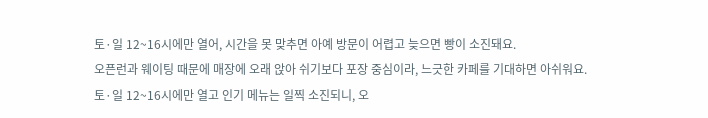토·일 12~16시에만 열어, 시간을 못 맞추면 아예 방문이 어렵고 늦으면 빵이 소진돼요.
오픈런과 웨이팅 때문에 매장에 오래 앉아 쉬기보다 포장 중심이라, 느긋한 카페를 기대하면 아쉬워요.
토·일 12~16시에만 열고 인기 메뉴는 일찍 소진되니, 오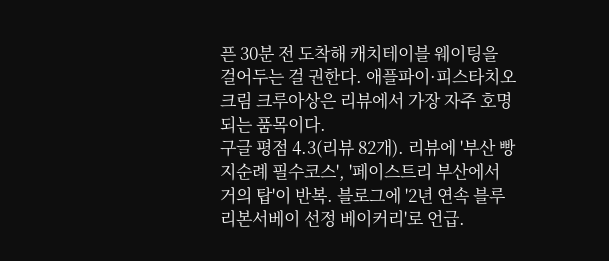픈 30분 전 도착해 캐치테이블 웨이팅을 걸어두는 걸 권한다. 애플파이·피스타치오 크림 크루아상은 리뷰에서 가장 자주 호명되는 품목이다.
구글 평점 4.3(리뷰 82개). 리뷰에 '부산 빵지순례 필수코스', '페이스트리 부산에서 거의 탑'이 반복. 블로그에 '2년 연속 블루리본서베이 선정 베이커리'로 언급.